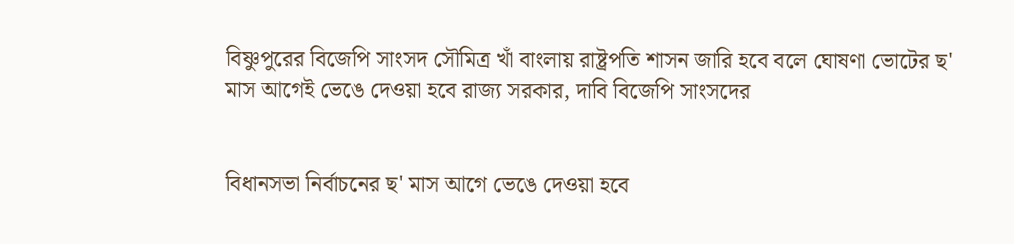বিষ্ণুপুরের বিজেপি সাংসদ সৌমিত্র খাঁ বাংলায় রাষ্ট্রপতি শাসন জারি হবে বলে ঘোষণা ভোটের ছ' মাস আগেই ভেঙে দেওয়া হবে রাজ্য সরকার, দাবি বিজেপি সাংসদের


বিধানসভা নির্বাচনের ছ' মাস আগে ভেঙে দেওয়া হবে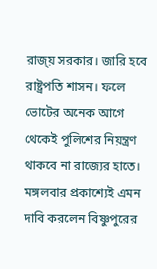রাজ্য় সরকার। জারি হবে রাষ্ট্রপতি শাসন। ফলে ভোটের অনেক আগে থেকেই পুলিশের নিয়ন্ত্রণ থাকবে না রাজ্যের হাতে। মঙ্গলবার প্রকাশ্যেই এমন দাবি করলেন বিষ্ণুপুরের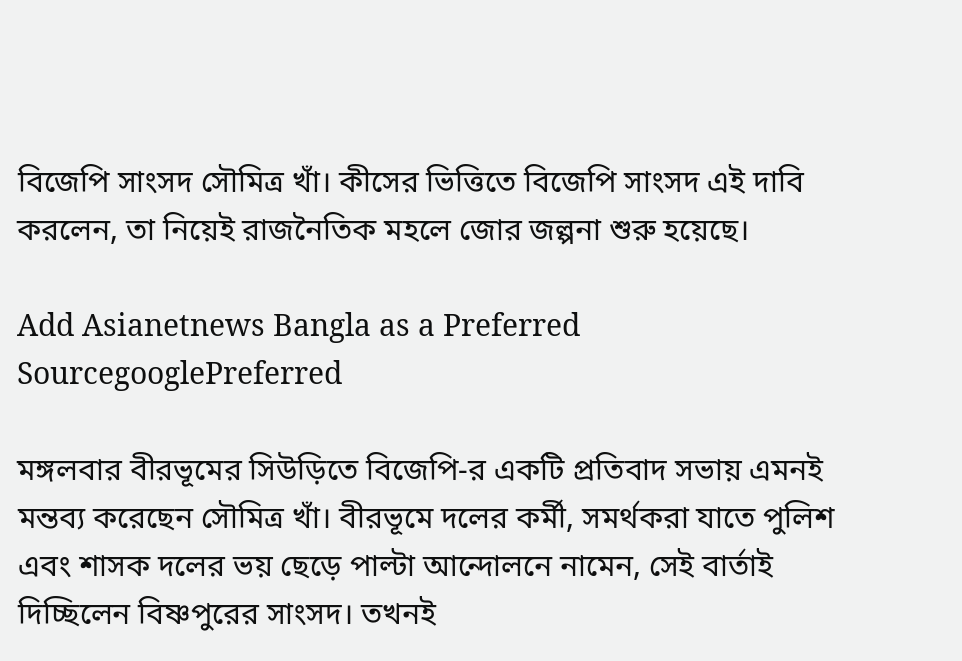বিজেপি সাংসদ সৌমিত্র খাঁ। কীসের ভিত্তিতে বিজেপি সাংসদ এই দাবি করলেন, তা নিয়েই রাজনৈতিক মহলে জোর জল্পনা শুরু হয়েছে।

Add Asianetnews Bangla as a Preferred SourcegooglePreferred

মঙ্গলবার বীরভূমের সিউড়িতে বিজেপি-র একটি প্রতিবাদ সভায় এমনই মন্তব্য করেছেন সৌমিত্র খাঁ। বীরভূমে দলের কর্মী, সমর্থকরা যাতে পুলিশ এবং শাসক দলের ভয় ছেড়ে পাল্টা আন্দোলনে নামেন, সেই বার্তাই দিচ্ছিলেন বিষ্ণপুরের সাংসদ। তখনই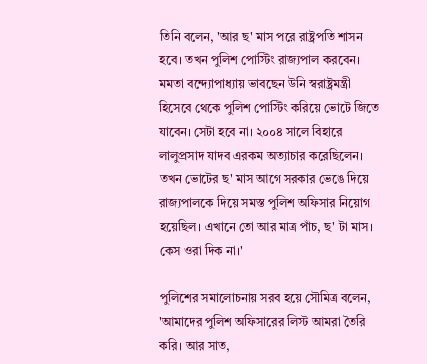তিনি বলেন, 'আর ছ' মাস পরে রাষ্ট্রপতি শাসন হবে। তখন পুলিশ পোস্টিং রাজ্যপাল করবেন। মমতা বন্দ্যোপাধ্যায় ভাবছেন উনি স্বরাষ্ট্রমন্ত্রী হিসেবে থেকে পুলিশ পোস্টিং করিয়ে ভোটে জিতে যাবেন। সেটা হবে না। ২০০৪ সালে বিহারে লালুপ্রসাদ যাদব এরকম অত্যাচার করেছিলেন। তখন ভোটের ছ' মাস আগে সরকার ভেঙে দিয়ে রাজ্যপালকে দিয়ে সমস্ত পুলিশ অফিসার নিয়োগ হয়েছিল। এখানে তো আর মাত্র পাঁচ, ছ' টা মাস। কেস ওরা দিক না।'

পুলিশের সমালোচনায় সরব হয়ে সৌমিত্র বলেন, 'আমাদের পুলিশ অফিসারের লিস্ট আমরা তৈরি করি। আর সাত,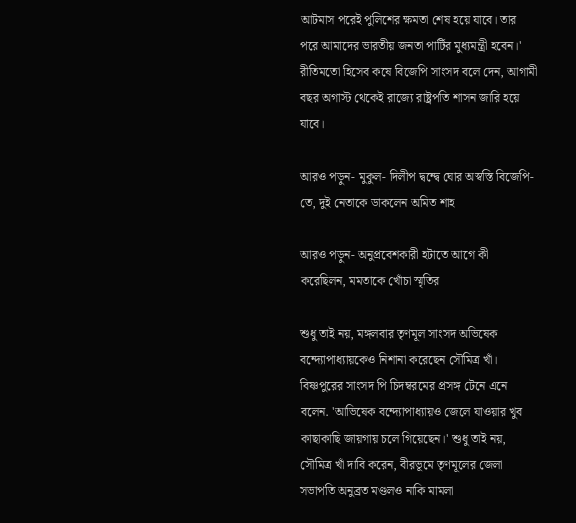আটমাস পরেই পুলিশের ক্ষমতা শেষ হয়ে যাবে। তার পরে আমাদের ভারতীয় জনতা পার্টির মুধ্যমন্ত্রী হবেন।' রীতিমতো হিসেব কষে বিজেপি সাংসদ বলে দেন, আগামী বছর অগাস্ট থেকেই রাজ্যে রাষ্ট্রপতি শাসন জারি হয়ে যাবে।

আরও পড়ুন- মুকুল- দিলীপ দ্বন্দ্বে ঘোর অস্বস্তি বিজেপি-তে, দুই নেতাকে ডাকলেন অমিত শাহ

আরও পড়ুন- অনুপ্রবেশকারী হটাতে আগে কী করেছিলন, মমতাকে খোঁচা স্মৃতির

শুধু তাই নয়, মঙ্গলবার তৃণমূল সাংসদ অভিষেক বন্দ্যোপাধ্যায়কেও নিশানা করেছেন সৌমিত্র খাঁ। বিষ্ণপুরের সাংসদ পি চিদম্বরমের প্রসঙ্গ টেনে এনে বলেন. 'আভিষেক বন্দ্যোপাধ্যায়ও জেলে যাওয়ার খুব কাছাকাছি জায়গায় চলে গিয়েছেন।' শুধু তাই নয়, সৌমিত্র খাঁ দাবি করেন, বীরভূমে তৃণমূলের জেলা সভাপতি অনুব্রত মণ্ডলও নাকি মামলা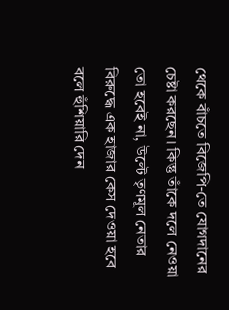থেকে বাঁচতে বিজেপি-তে যোগদানের চেষ্টা করছেন। কিন্তু তাঁকে দলে নেওয়া তো হবেই না, উল্টে তৃণমূল নেতার বিরুদ্ধে এক হাজার কেস দেওয়া হবে বলে হুঁশিয়ারি দেন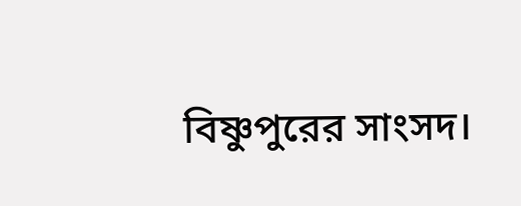বিষ্ণুপুরের সাংসদ।